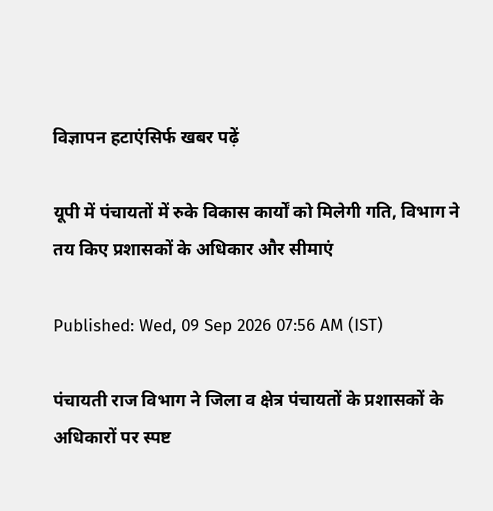विज्ञापन हटाएंसिर्फ खबर पढ़ें

यूपी में पंचायतों में रुके विकास कार्यों को मिलेगी गति, विभाग ने तय किए प्रशासकों के अधिकार और सीमाएं

Published: Wed, 09 Sep 2026 07:56 AM (IST)

पंचायती राज विभाग ने जिला व क्षेत्र पंचायतों के प्रशासकों के अधिकारों पर स्पष्ट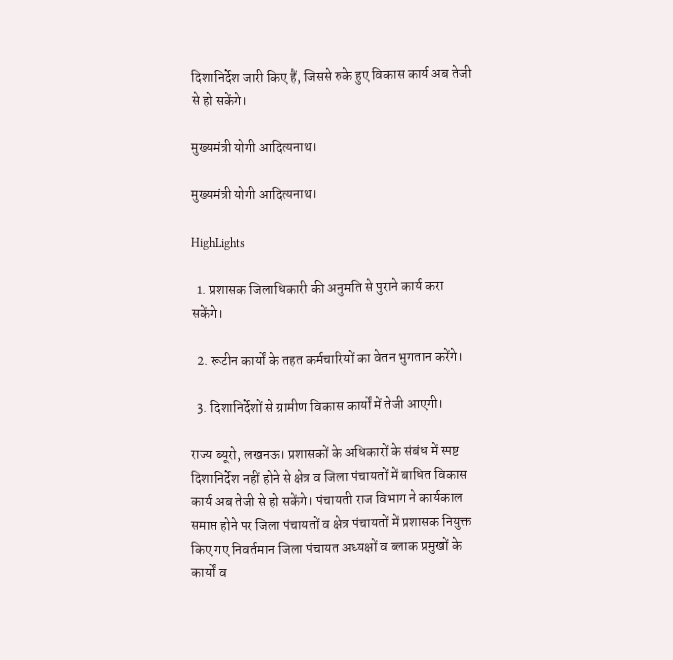दिशानिर्देश जारी किए हैं, जिससे रुके हुए विकास कार्य अब तेजी से हो सकेंगे।

मुख्यमंत्री योगी आदित्यनाथ।

मुख्यमंत्री योगी आदित्यनाथ।

HighLights

  1. प्रशासक जिलाधिकारी की अनुमति से पुराने कार्य करा सकेंगे।

  2. रूटीन कार्यों के तहत कर्मचारियों का वेतन भुगतान करेंगे।

  3. दिशानिर्देशों से ग्रामीण विकास कार्यों में तेजी आएगी।

राज्य ब्यूरो, लखनऊ। प्रशासकों के अधिकारों के संबंध में स्पष्ट दिशानिर्देश नहीं होने से क्षेत्र व जिला पंचायतों में बाधित विकास कार्य अब तेजी से हो सकेंगे। पंचायती राज विभाग ने कार्यकाल समाप्त होने पर जिला पंचायतों व क्षेत्र पंचायतों में प्रशासक नियुक्त किए गए निवर्तमान जिला पंचायत अध्यक्षों व ब्लाक प्रमुखों के कार्यों व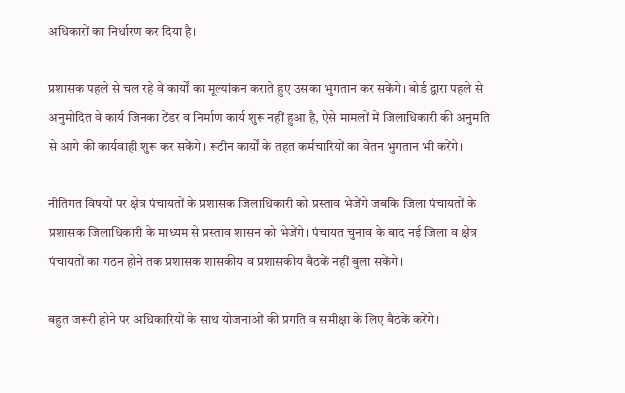अधिकारों का निर्धारण कर दिया है।

प्रशासक पहले से चल रहे वे कार्यों का मूल्यांकन कराते हुए उसका भुगतान कर सकेंगे। बोर्ड द्वारा पहले से अनुमोदित वे कार्य जिनका टेंडर व निर्माण कार्य शुरू नहीं हुआ है, ऐसे मामलों में जिलाधिकारी की अनुमति से आगे की कार्यवाही शुरू कर सकेंगे। रूटीन कार्यों के तहत कर्मचारियों का वेतन भुगतान भी करेंगे।

नीतिगत विषयों पर क्षेत्र पंचायतों के प्रशासक जिलाधिकारी को प्रस्ताव भेजेंगे जबकि जिला पंचायतों के प्रशासक जिलाधिकारी के माध्यम से प्रस्ताव शासन को भेजेंगे। पंचायत चुनाव के बाद नई जिला व क्षेत्र पंचायतों का गठन होने तक प्रशासक शासकीय व प्रशासकीय बैठकें नहीं बुला सकेंगे।

बहुत जरूरी होने पर अधिकारियों के साथ योजनाओं की प्रगति व समीक्षा के लिए बैठकें करेंगे।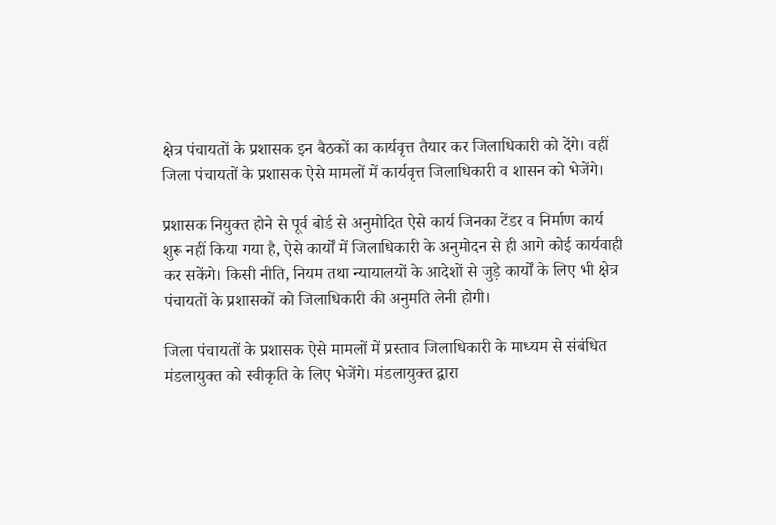क्षेत्र पंचायतों के प्रशासक इन बैठकों का कार्यवृत्त तैयार कर जिलाधिकारी को देंगे। वहीं जिला पंचायतों के प्रशासक ऐसे मामलों में कार्यवृत्त जिलाधिकारी व शासन को भेजेंगे।

प्रशासक नियुक्त होने से पूर्व बोर्ड से अनुमोदित ऐसे कार्य जिनका टेंडर व निर्माण कार्य शुरू नहीं किया गया है, ऐसे कार्यों में जिलाधिकारी के अनुमोदन से ही आगे कोई कार्यवाही कर सकेंगे। किसी नीति, नियम तथा न्यायालयों के आदेशों से जुड़े कार्यों के लिए भी क्षेत्र पंचायतों के प्रशासकों को जिलाधिकारी की अनुमति लेनी होगी।

जिला पंचायतों के प्रशासक ऐसे मामलों में प्रस्ताव जिलाधिकारी के माध्यम से संबंधित मंडलायुक्त को स्वीकृति के लिए भेजेंगे। मंडलायुक्त द्वारा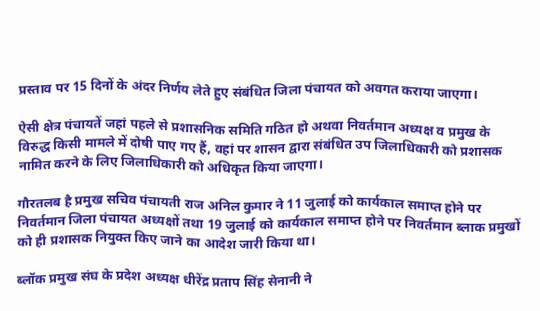प्रस्ताव पर 15 दिनों के अंदर निर्णय लेते हुए संबंधित जिला पंचायत को अवगत कराया जाएगा।

ऐसी क्षेत्र पंचायतें जहां पहले से प्रशासनिक समिति गठित हो अथवा निवर्तमान अध्यक्ष व प्रमुख के विरुद्ध किसी मामले में दोषी पाए गए हैं, वहां पर शासन द्वारा संबंधित उप जिलाधिकारी को प्रशासक नामित करने के लिए जिलाधिकारी को अधिकृत किया जाएगा।

गौरतलब है प्रमुख सचिव पंचायती राज अनिल कुमार ने 11 जुलाई को कार्यकाल समाप्त होने पर निवर्तमान जिला पंचायत अध्यक्षों तथा 19 जुलाई को कार्यकाल समाप्त होने पर निवर्तमान ब्लाक प्रमुखों को ही प्रशासक नियुक्त किए जाने का आदेश जारी किया था।

ब्लॉक प्रमुख संघ के प्रदेश अध्यक्ष धीरेंद्र प्रताप सिंह सेनानी ने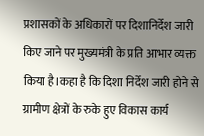प्रशासकों के अधिकारों पर दिशानिर्देश जारी किए जाने पर मुख्यमंत्री के प्रति आभार व्यक्त किया है।कहा है कि दिशा निर्देश जारी होने से ग्रामीण क्षेत्रों के रुके हुए विकास कार्य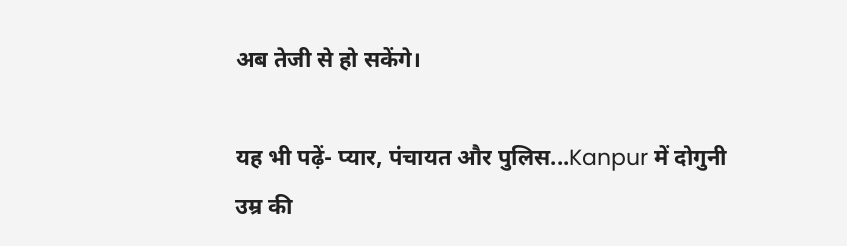अब तेजी से हो सकेंगे।

यह भी पढ़ें- प्यार, पंचायत और पुलिस...Kanpur में दोगुनी उम्र की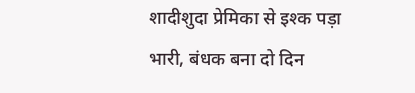शादीशुदा प्रेमिका से इश्क पड़ा भारी, बंधक बना दो दिन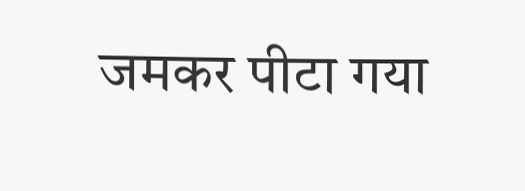जमकर पीटा गया